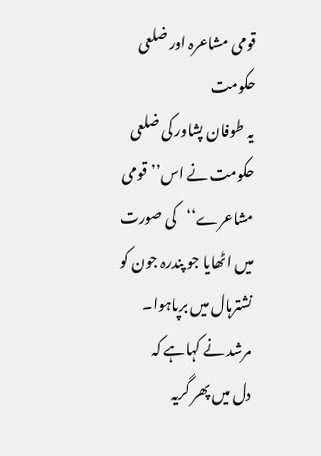قومی مشاعرہ اور ضلعی حکومت
یہ طوفان پشاور کی ضلعی حکومت نے اس’’قومی مشاعرے‘‘کی صورت میں اٹھایا جو پندرہ جون کو نشترہال میں برپاہوا۔
مرشد نے کہاہے کہ
دل میں پھر گریہ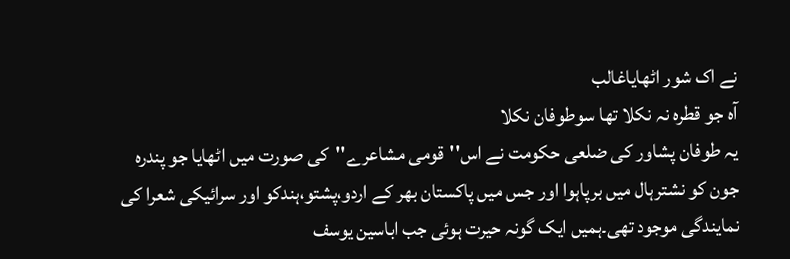نے اک شور اٹھایاغالب
آہ جو قطرہ نہ نکلا تھا سوطوفان نکلا
یہ طوفان پشاور کی ضلعی حکومت نے اس''قومی مشاعرے''کی صورت میں اٹھایا جو پندرہ جون کو نشترہال میں برپاہوا اور جس میں پاکستان بھر کے اردو،پشتو،ہندکو اور سرائیکی شعرا کی نمایندگی موجود تھی۔ہمیں ایک گونہ حیرت ہوئی جب اباسین یوسف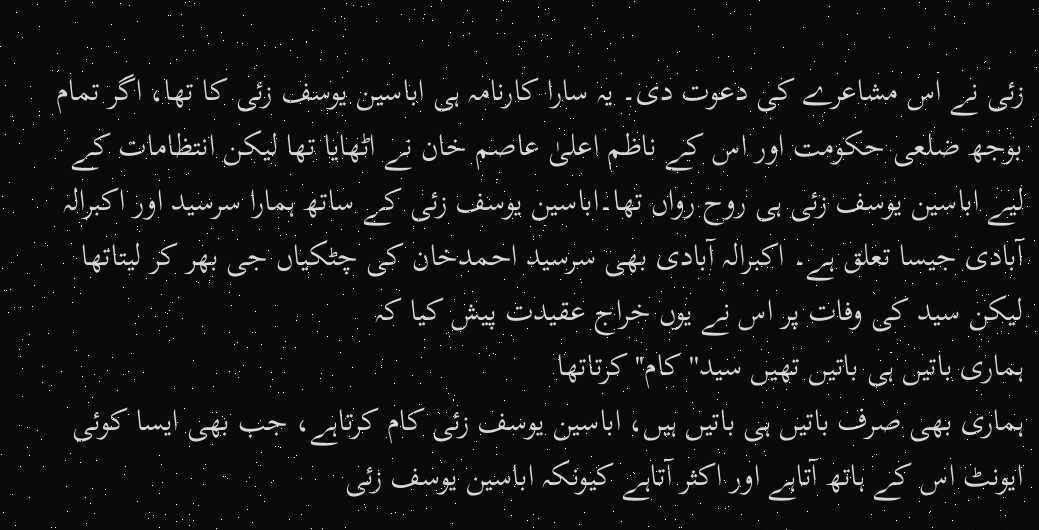زئی نے اس مشاعرے کی دعوت دی۔ یہ سارا کارنامہ ہی اباسین یوسف زئی کا تھا، اگر تمام بوجھ ضلعی حکومت اور اس کے ناظم اعلیٰ عاصم خان نے اٹھایا تھا لیکن انتظامات کے لیے اباسین یوسف زئی ہی روح رواں تھا۔اباسین یوسف زئی کے ساتھ ہمارا سرسید اور اکبرالہ آبادی جیسا تعلق ہے۔ اکبرالہ آبادی بھی سرسید احمدخان کی چٹکیاں جی بھر کر لیتاتھا لیکن سید کی وفات پر اس نے یوں خراج عقیدت پیش کیا کہ
ہماری باتیں ہی باتیں تھیں سید''کام''کرتاتھا
ہماری بھی صرف باتیں ہی باتیں ہیں، اباسین یوسف زئی کام کرتاہے، جب بھی ایسا کوئی ایونٹ اس کے ہاتھ آتاہے اور اکثر آتاہے کیونکہ اباسین یوسف زئی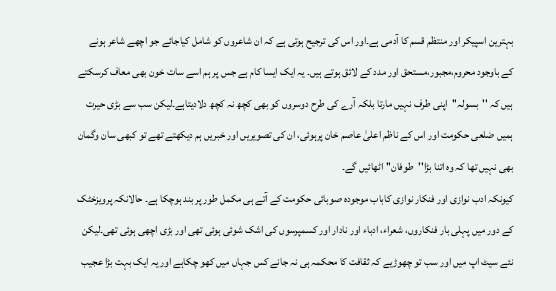بہترین اسپیکر اور منتظم قسم کا آدمی ہے۔اور اس کی ترجیح ہوتی ہے کہ ان شاعروں کو شامل کیاجائے جو اچھے شاعر ہونے کے باوجود محروم،مجبور،مستحق اور مدد کے لائق ہوتے ہیں۔ یہ ایک ایسا کام ہے جس پر ہم اسے سات خون بھی معاف کرسکتے ہیں کہ ''بسولہ''اپنی طرف نہیں مارتا بلکہ آرے کی طرح دوسروں کو بھی کچھ نہ کچھ دلادیتاہے۔لیکن سب سے بڑی حیرت ہمیں ضلعی حکومت اور اس کے ناظم اعلیٰ عاصم خان پرہوئی، ان کی تصویریں اور خبریں ہم دیکھتے تھے تو کبھی سان وگمان بھی نہیں تھا کہ وہ اتنا بڑا''طوفان'' اٹھائیں گے۔
کیونکہ ادب نوازی اور فنکار نوازی کاباب موجودہ صوبائی حکومت کے آتے ہی مکمل طور پر بند ہوچکا ہے۔ حالانکہ پرویزخٹک کے دور میں پہلی بار فنکاروں، شعراء، ادباء اور نادار اور کسمپرسوں کی اشک شوئی ہوئی تھی اور بڑی اچھی ہوئی تھی۔لیکن نئے سیٹ اپ میں اور سب تو چھوڑیے کہ ثقافت کا محکمہ ہی نہ جانے کس جہاں میں کھو چکاہے اور یہ ایک بہت بڑا عجیب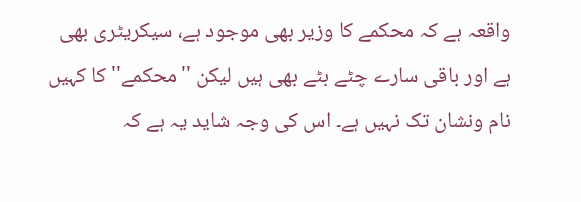واقعہ ہے کہ محکمے کا وزیر بھی موجود ہے، سیکریٹری بھی ہے اور باقی سارے چٹے بٹے بھی ہیں لیکن ''محکمے''کا کہیں نام ونشان تک نہیں ہے۔ اس کی وجہ شاید یہ ہے کہ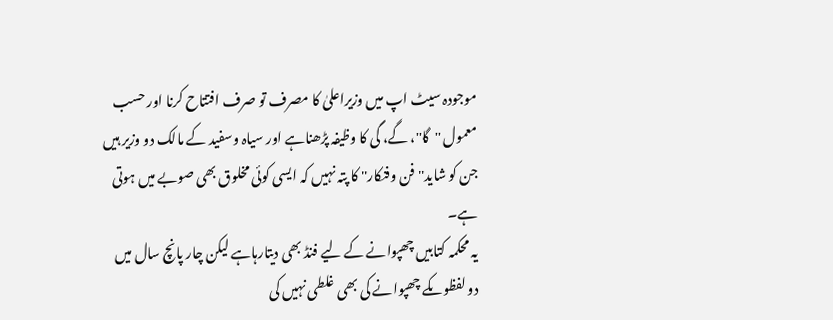موجودہ سیٹ اپ میں وزیراعلیٰ کا مصرف تو صرف افتتاح کرنا اور حسب معمول ''گا''، گے، گی کا وظیفہ پڑھناہے اور سیاہ وسفید کے مالک دو وزیر ہیں جن کو شاید''فن وفنکار'' کا پتہ نہیں کہ ایسی کوئی مخلوق بھی صوبے میں ہوتی ہے۔
یہ محکمہ کتابیں چھپوانے کے لیے فنڈ بھی دیتارہاہے لیکن چار پانچ سال میں دو لفظوںکے چھپوانے کی بھی غلطی نہیں کی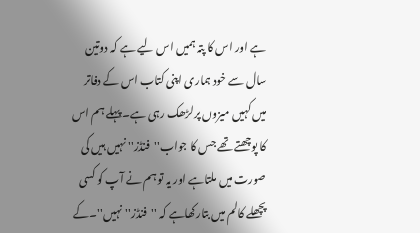ہے اور اس کا پتہ ہمیں اس لیے ہے کہ دوتین سال سے خود ہماری اپنی کتاب اس کے دفاتر میں کہیں میزوں پرلڑھک رہی ہے۔ پہلے ہم اس کا پوچھتے تھے جس کا جواب''فنڈز'' نہیں ہیں کی صورت میں ملتاہے اور یہ تو ہم نے آپ کو کسی پچھلے کالم میں بتارکھاہے کہ ''فنڈز''نہیں''۔کے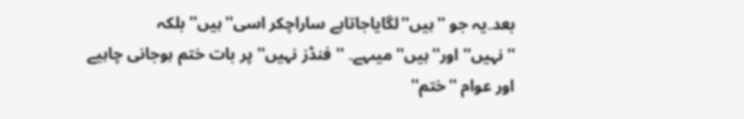بعد۔یہ جو ''ہیں''لگایاجاتاہے ساراچکر اسی''ہیں'' بلکہ ''نہیں''اور''ہیں'' میںہے۔ ''فنڈز نہیں'' پر بات ختم ہوجانی چاہیے اور عوام ''ختم''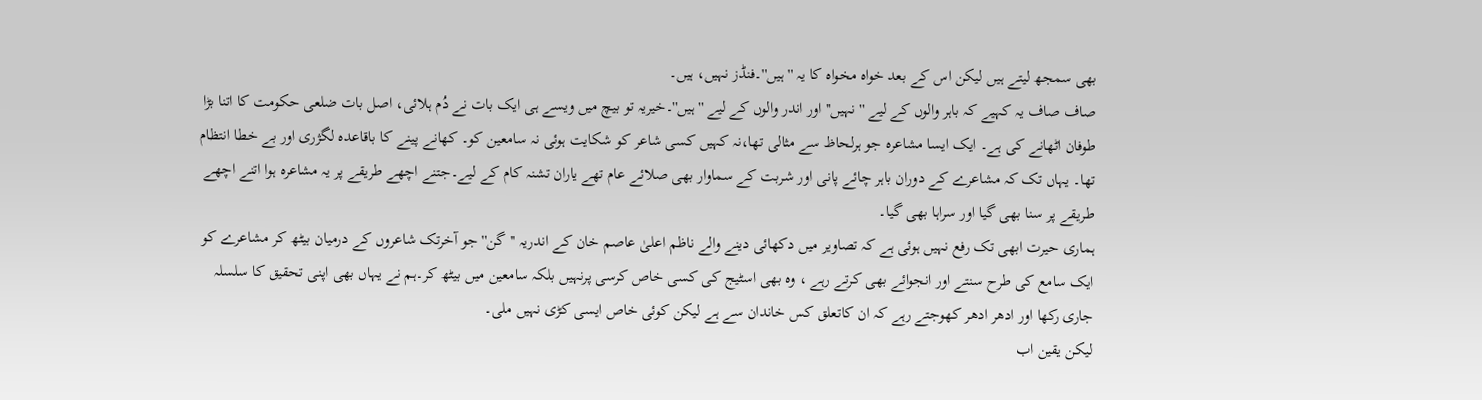بھی سمجھ لیتے ہیں لیکن اس کے بعد خواہ مخواہ کا یہ ''ہیں''۔فنڈز نہیں، ہیں۔
صاف صاف یہ کہیے کہ باہر والوں کے لیے ''نہیں'' اور اندر والوں کے لیے ''ہیں''۔خیریہ تو بیچ میں ویسے ہی ایک بات نے دُم ہلائی، اصل بات ضلعی حکومت کا اتنا بڑا طوفان اٹھانے کی ہے۔ ایک ایسا مشاعرہ جو ہرلحاظ سے مثالی تھا،نہ کہیں کسی شاعر کو شکایت ہوئی نہ سامعین کو۔ کھانے پینے کا باقاعدہ لگژری اور بے خطا انتظام تھا۔ یہاں تک کہ مشاعرے کے دوران باہر چائے پانی اور شربت کے سماوار بھی صلائے عام تھے یاران تشنہ کام کے لیے۔جتنے اچھے طریقے پر یہ مشاعرہ ہوا اتنے اچھے طریقے پر سنا بھی گیا اور سراہا بھی گیا۔
ہماری حیرت ابھی تک رفع نہیں ہوئی ہے کہ تصاویر میں دکھائی دینے والے ناظم اعلیٰ عاصم خان کے اندریہ ''گن''جو آخرتک شاعروں کے درمیان بیٹھ کر مشاعرے کو ایک سامع کی طرح سنتے اور انجوائے بھی کرتے رہے ، وہ بھی اسٹیج کی کسی خاص کرسی پرنہیں بلکہ سامعین میں بیٹھ کر۔ہم نے یہاں بھی اپنی تحقیق کا سلسلہ جاری رکھا اور ادھر ادھر کھوجتے رہے کہ ان کاتعلق کس خاندان سے ہے لیکن کوئی خاص ایسی کڑی نہیں ملی۔
لیکن یقین اب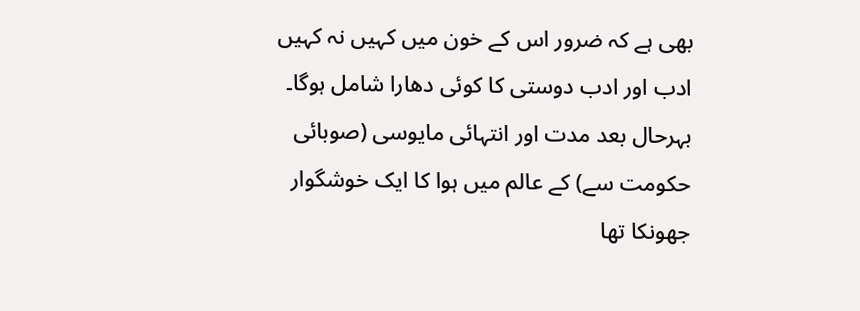بھی ہے کہ ضرور اس کے خون میں کہیں نہ کہیں ادب اور ادب دوستی کا کوئی دھارا شامل ہوگا۔ بہرحال بعد مدت اور انتہائی مایوسی (صوبائی حکومت سے) کے عالم میں ہوا کا ایک خوشگوار جھونکا تھا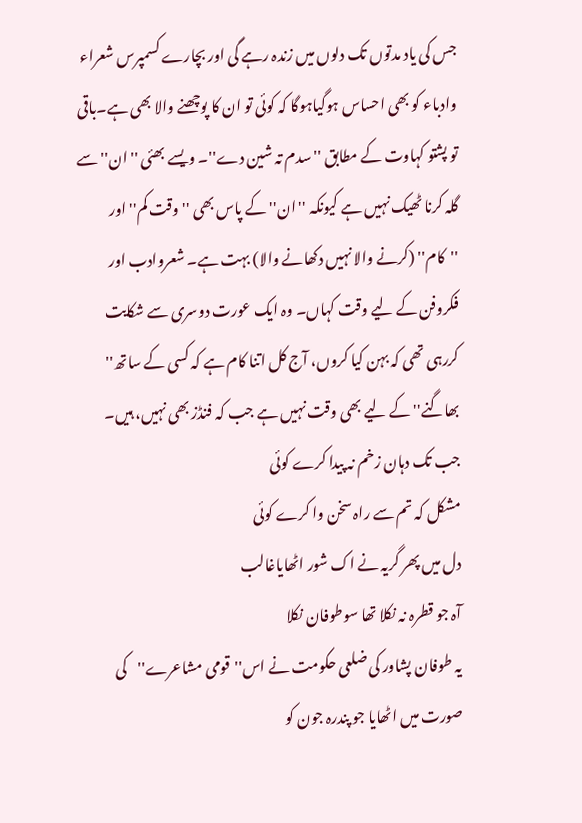جس کی یاد مدتوں تک دلوں میں زندہ رہے گی اور بچارے کسمپرس شعراء وادباء کو بھی احساس ہوگیاہوگا کہ کوئی تو ان کا پوچھنے والا بھی ہے۔باقی تو پشتو کہاوت کے مطابق ''سدم تہ شین دے''۔ ویسے بھئی ''ان''سے گلہ کرنا ٹھیک نہیں ہے کیونکہ ''ان'' کے پاس بھی ''وقت کم''اور ''کام'' (کرنے والا نہیں دکھانے والا) بہت ہے۔ شعروادب اور فکروفن کے لیے وقت کہاں۔ وہ ایک عورت دوسری سے شکایت کررہی تھی کہ بہن کیا کروں، آج کل اتنا کام ہے کہ کسی کے ساتھ'' بھاگنے'' کے لیے بھی وقت نہیں ہے جب کہ فنڈز بھی نہیں، ہیں۔
جب تک دہان زخم نہ پیدا کرے کوئی
مشکل کہ تم سے راہ سخن وا کرے کوئی
دل میں پھر گریہ نے اک شور اٹھایاغالب
آہ جو قطرہ نہ نکلا تھا سوطوفان نکلا
یہ طوفان پشاور کی ضلعی حکومت نے اس''قومی مشاعرے''کی صورت میں اٹھایا جو پندرہ جون کو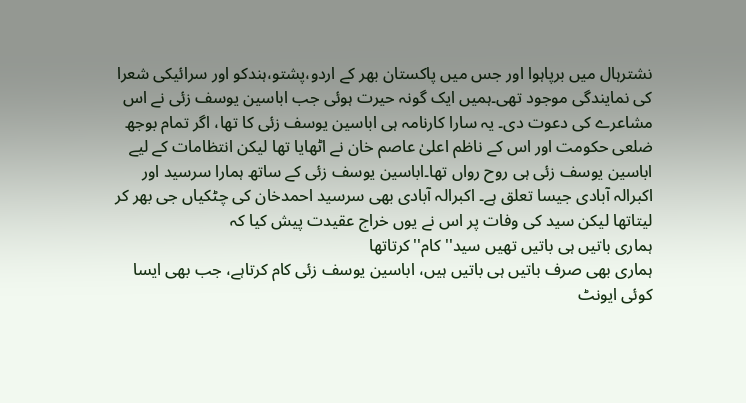نشترہال میں برپاہوا اور جس میں پاکستان بھر کے اردو،پشتو،ہندکو اور سرائیکی شعرا کی نمایندگی موجود تھی۔ہمیں ایک گونہ حیرت ہوئی جب اباسین یوسف زئی نے اس مشاعرے کی دعوت دی۔ یہ سارا کارنامہ ہی اباسین یوسف زئی کا تھا، اگر تمام بوجھ ضلعی حکومت اور اس کے ناظم اعلیٰ عاصم خان نے اٹھایا تھا لیکن انتظامات کے لیے اباسین یوسف زئی ہی روح رواں تھا۔اباسین یوسف زئی کے ساتھ ہمارا سرسید اور اکبرالہ آبادی جیسا تعلق ہے۔ اکبرالہ آبادی بھی سرسید احمدخان کی چٹکیاں جی بھر کر لیتاتھا لیکن سید کی وفات پر اس نے یوں خراج عقیدت پیش کیا کہ
ہماری باتیں ہی باتیں تھیں سید''کام''کرتاتھا
ہماری بھی صرف باتیں ہی باتیں ہیں، اباسین یوسف زئی کام کرتاہے، جب بھی ایسا کوئی ایونٹ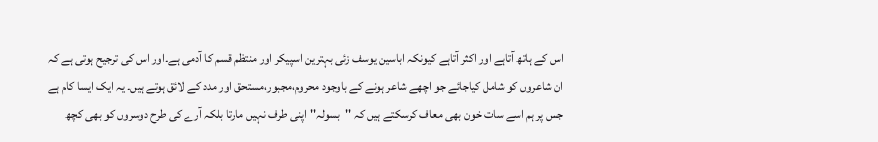اس کے ہاتھ آتاہے اور اکثر آتاہے کیونکہ اباسین یوسف زئی بہترین اسپیکر اور منتظم قسم کا آدمی ہے۔اور اس کی ترجیح ہوتی ہے کہ ان شاعروں کو شامل کیاجائے جو اچھے شاعر ہونے کے باوجود محروم،مجبور،مستحق اور مدد کے لائق ہوتے ہیں۔ یہ ایک ایسا کام ہے جس پر ہم اسے سات خون بھی معاف کرسکتے ہیں کہ ''بسولہ''اپنی طرف نہیں مارتا بلکہ آرے کی طرح دوسروں کو بھی کچھ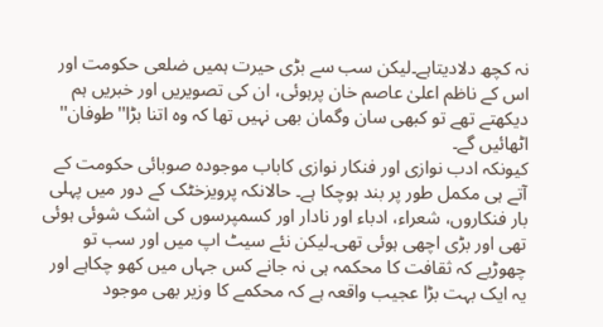نہ کچھ دلادیتاہے۔لیکن سب سے بڑی حیرت ہمیں ضلعی حکومت اور اس کے ناظم اعلیٰ عاصم خان پرہوئی، ان کی تصویریں اور خبریں ہم دیکھتے تھے تو کبھی سان وگمان بھی نہیں تھا کہ وہ اتنا بڑا''طوفان'' اٹھائیں گے۔
کیونکہ ادب نوازی اور فنکار نوازی کاباب موجودہ صوبائی حکومت کے آتے ہی مکمل طور پر بند ہوچکا ہے۔ حالانکہ پرویزخٹک کے دور میں پہلی بار فنکاروں، شعراء، ادباء اور نادار اور کسمپرسوں کی اشک شوئی ہوئی تھی اور بڑی اچھی ہوئی تھی۔لیکن نئے سیٹ اپ میں اور سب تو چھوڑیے کہ ثقافت کا محکمہ ہی نہ جانے کس جہاں میں کھو چکاہے اور یہ ایک بہت بڑا عجیب واقعہ ہے کہ محکمے کا وزیر بھی موجود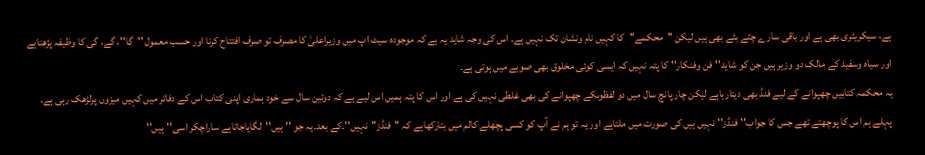ہے، سیکریٹری بھی ہے اور باقی سارے چٹے بٹے بھی ہیں لیکن ''محکمے''کا کہیں نام ونشان تک نہیں ہے۔ اس کی وجہ شاید یہ ہے کہ موجودہ سیٹ اپ میں وزیراعلیٰ کا مصرف تو صرف افتتاح کرنا اور حسب معمول ''گا''، گے، گی کا وظیفہ پڑھناہے اور سیاہ وسفید کے مالک دو وزیر ہیں جن کو شاید''فن وفنکار'' کا پتہ نہیں کہ ایسی کوئی مخلوق بھی صوبے میں ہوتی ہے۔
یہ محکمہ کتابیں چھپوانے کے لیے فنڈ بھی دیتارہاہے لیکن چار پانچ سال میں دو لفظوںکے چھپوانے کی بھی غلطی نہیں کی ہے اور اس کا پتہ ہمیں اس لیے ہے کہ دوتین سال سے خود ہماری اپنی کتاب اس کے دفاتر میں کہیں میزوں پرلڑھک رہی ہے۔ پہلے ہم اس کا پوچھتے تھے جس کا جواب''فنڈز'' نہیں ہیں کی صورت میں ملتاہے اور یہ تو ہم نے آپ کو کسی پچھلے کالم میں بتارکھاہے کہ ''فنڈز''نہیں''۔کے بعد۔یہ جو ''ہیں''لگایاجاتاہے ساراچکر اسی''ہیں''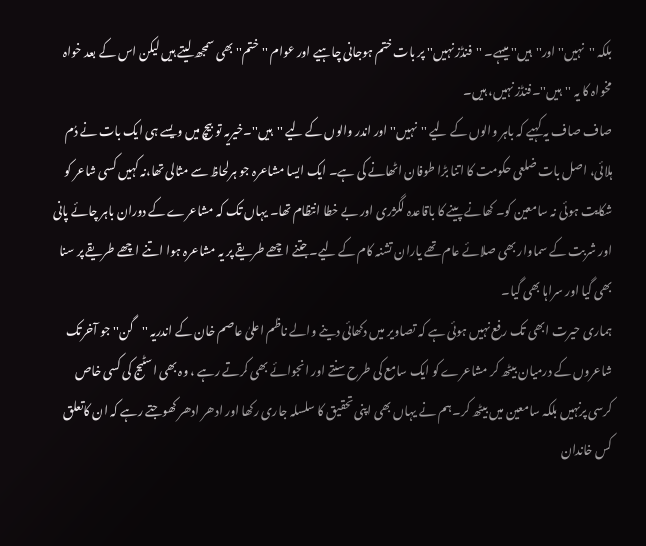بلکہ ''نہیں''اور''ہیں'' میںہے۔ ''فنڈز نہیں'' پر بات ختم ہوجانی چاہیے اور عوام ''ختم'' بھی سمجھ لیتے ہیں لیکن اس کے بعد خواہ مخواہ کا یہ ''ہیں''۔فنڈز نہیں، ہیں۔
صاف صاف یہ کہیے کہ باہر والوں کے لیے ''نہیں'' اور اندر والوں کے لیے ''ہیں''۔خیریہ تو بیچ میں ویسے ہی ایک بات نے دُم ہلائی، اصل بات ضلعی حکومت کا اتنا بڑا طوفان اٹھانے کی ہے۔ ایک ایسا مشاعرہ جو ہرلحاظ سے مثالی تھا،نہ کہیں کسی شاعر کو شکایت ہوئی نہ سامعین کو۔ کھانے پینے کا باقاعدہ لگژری اور بے خطا انتظام تھا۔ یہاں تک کہ مشاعرے کے دوران باہر چائے پانی اور شربت کے سماوار بھی صلائے عام تھے یاران تشنہ کام کے لیے۔جتنے اچھے طریقے پر یہ مشاعرہ ہوا اتنے اچھے طریقے پر سنا بھی گیا اور سراہا بھی گیا۔
ہماری حیرت ابھی تک رفع نہیں ہوئی ہے کہ تصاویر میں دکھائی دینے والے ناظم اعلیٰ عاصم خان کے اندریہ ''گن''جو آخرتک شاعروں کے درمیان بیٹھ کر مشاعرے کو ایک سامع کی طرح سنتے اور انجوائے بھی کرتے رہے ، وہ بھی اسٹیج کی کسی خاص کرسی پرنہیں بلکہ سامعین میں بیٹھ کر۔ہم نے یہاں بھی اپنی تحقیق کا سلسلہ جاری رکھا اور ادھر ادھر کھوجتے رہے کہ ان کاتعلق کس خاندان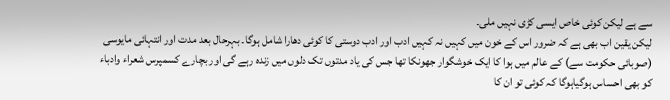سے ہے لیکن کوئی خاص ایسی کڑی نہیں ملی۔
لیکن یقین اب بھی ہے کہ ضرور اس کے خون میں کہیں نہ کہیں ادب اور ادب دوستی کا کوئی دھارا شامل ہوگا۔ بہرحال بعد مدت اور انتہائی مایوسی (صوبائی حکومت سے) کے عالم میں ہوا کا ایک خوشگوار جھونکا تھا جس کی یاد مدتوں تک دلوں میں زندہ رہے گی اور بچارے کسمپرس شعراء وادباء کو بھی احساس ہوگیاہوگا کہ کوئی تو ان کا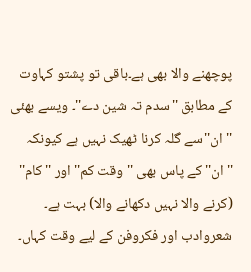پوچھنے والا بھی ہے۔باقی تو پشتو کہاوت کے مطابق ''سدم تہ شین دے''۔ ویسے بھئی ''ان''سے گلہ کرنا ٹھیک نہیں ہے کیونکہ ''ان'' کے پاس بھی ''وقت کم''اور ''کام'' (کرنے والا نہیں دکھانے والا) بہت ہے۔ شعروادب اور فکروفن کے لیے وقت کہاں۔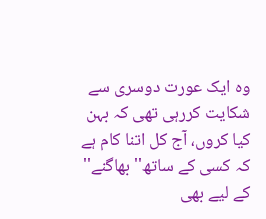وہ ایک عورت دوسری سے شکایت کررہی تھی کہ بہن کیا کروں، آج کل اتنا کام ہے کہ کسی کے ساتھ'' بھاگنے'' کے لیے بھی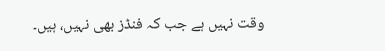وقت نہیں ہے جب کہ فنڈز بھی نہیں، ہیں۔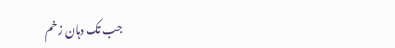جب تک دہان زخم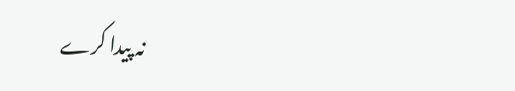نہ پیدا کرے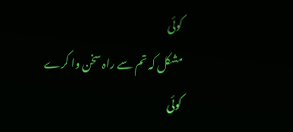کوئی
مشکل کہ تم سے راہ سخن وا کرے کوئی